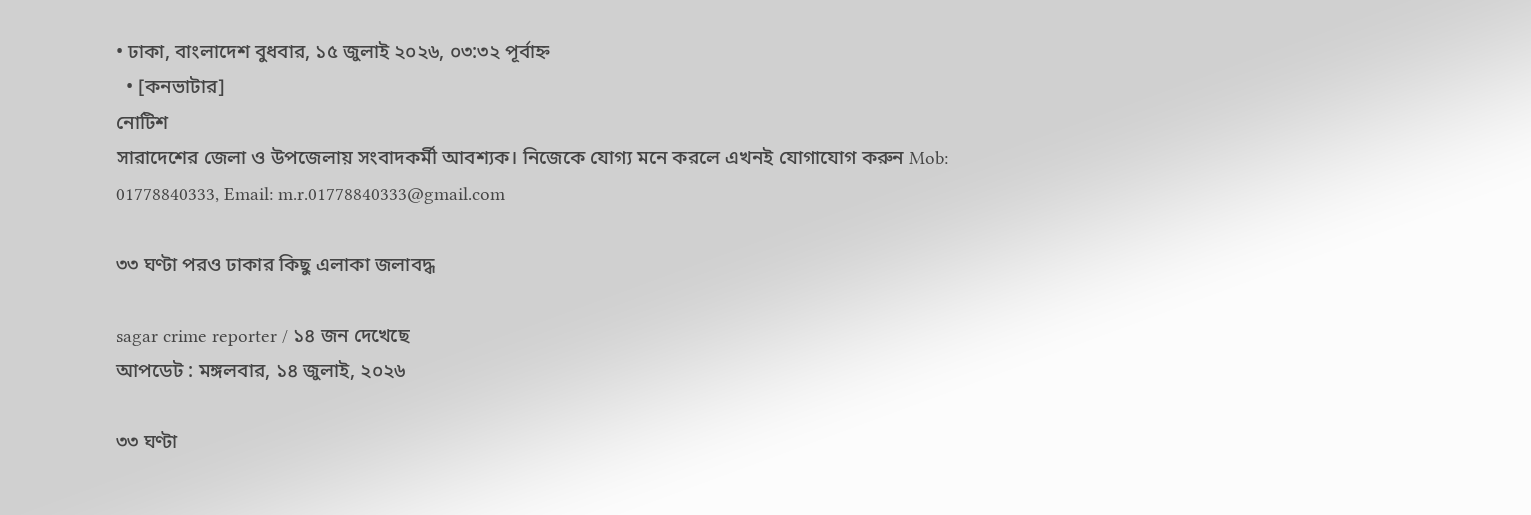• ঢাকা, বাংলাদেশ বুধবার, ১৫ জুলাই ২০২৬, ০৩:৩২ পূর্বাহ্ন
  • [কনভাটার]
নোটিশ
সারাদেশের জেলা ও উপজেলায় সংবাদকর্মী আবশ্যক। নিজেকে যোগ্য মনে করলে এখনই যোগাযোগ করুন Mob: 01778840333, Email: m.r.01778840333@gmail.com

৩৩ ঘণ্টা পরও ঢাকার কিছু এলাকা জলাবদ্ধ

sagar crime reporter / ১৪ জন দেখেছে
আপডেট : মঙ্গলবার, ১৪ জুলাই, ২০২৬

৩৩ ঘণ্টা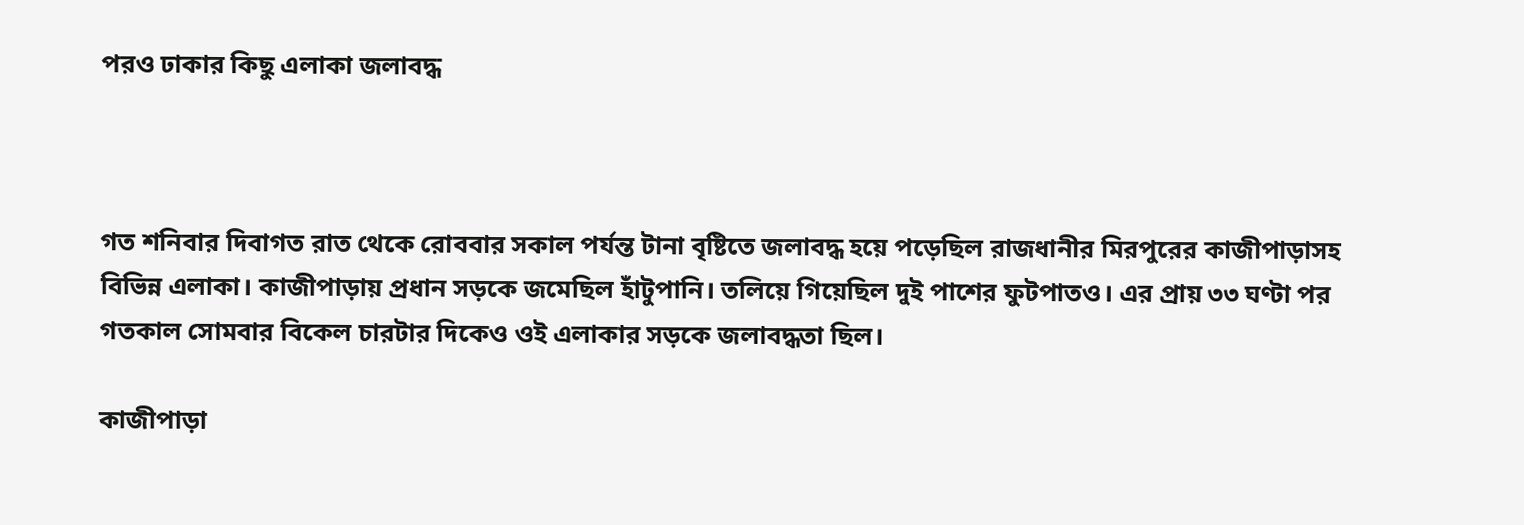পরও ঢাকার কিছু এলাকা জলাবদ্ধ



গত শনিবার দিবাগত রাত থেকে রোববার সকাল পর্যন্ত টানা বৃষ্টিতে জলাবদ্ধ হয়ে পড়েছিল রাজধানীর মিরপুরের কাজীপাড়াসহ বিভিন্ন এলাকা। কাজীপাড়ায় প্রধান সড়কে জমেছিল হাঁটুপানি। তলিয়ে গিয়েছিল দুই পাশের ফুটপাতও। এর প্রায় ৩৩ ঘণ্টা পর গতকাল সোমবার বিকেল চারটার দিকেও ওই এলাকার সড়কে জলাবদ্ধতা ছিল।

কাজীপাড়া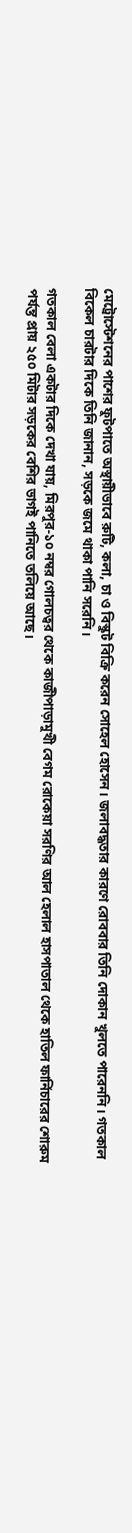মেট্রোস্টেশনের পাশের ফুটপাতে অস্থায়ীভাবে রুটি, কলা, চা ও বিস্কুট বিক্রি করেন সোহেল হোসেন। জলাবদ্ধতার কারণে রোববার তিনি দোকান খুলতে পারেননি। গতকাল বিকেল চারটার দিকে তিনি জানান, সড়কে জমে থাকা পানি সরেনি।

গতকাল বেলা একটার দিকে দেখা যায়, মিরপুর-১০ নম্বর গোলচত্বর থেকে কাজীপাড়ামুখী বেগম রোকেয়া সরণির আল হেলাল হাসপাতাল থেকে হাতিল ফার্নিচারের শোরুম পর্যন্ত প্রায় ২৫০ মিটার সড়কের বেশির ভাগই পানিতে তলিয়ে আছে।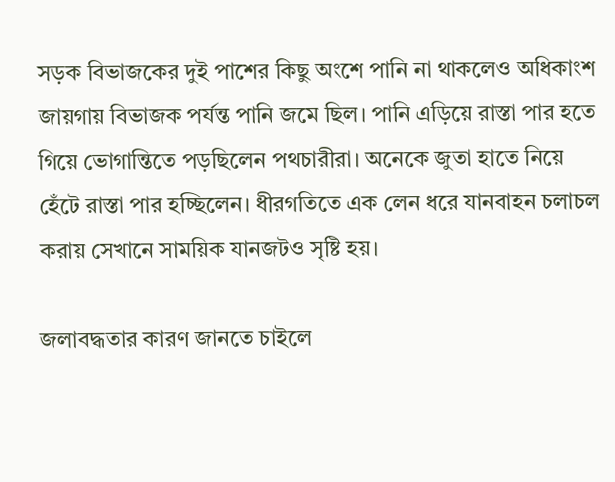সড়ক বিভাজকের দুই পাশের কিছু অংশে পানি না থাকলেও অধিকাংশ জায়গায় বিভাজক পর্যন্ত পানি জমে ছিল। পানি এড়িয়ে রাস্তা পার হতে গিয়ে ভোগান্তিতে পড়ছিলেন পথচারীরা। অনেকে জুতা হাতে নিয়ে হেঁটে রাস্তা পার হচ্ছিলেন। ধীরগতিতে এক লেন ধরে যানবাহন চলাচল করায় সেখানে সাময়িক যানজটও সৃষ্টি হয়।

জলাবদ্ধতার কারণ জানতে চাইলে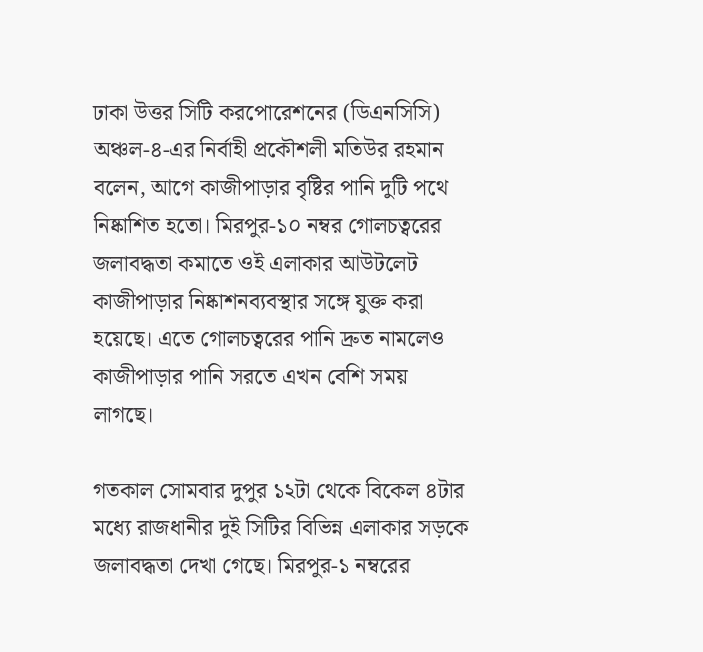ঢাকা উত্তর সিটি করপোরেশনের (ডিএনসিসি) অঞ্চল-৪-এর নির্বাহী প্রকৌশলী মতিউর রহমান বলেন, আগে কাজীপাড়ার বৃষ্টির পানি দুটি পথে নিষ্কাশিত হতো। মিরপুর-১০ নম্বর গোলচত্বরের জলাবদ্ধতা কমাতে ওই এলাকার আউটলেট কাজীপাড়ার নিষ্কাশনব্যবস্থার সঙ্গে যুক্ত করা হয়েছে। এতে গোলচত্বরের পানি দ্রুত নামলেও কাজীপাড়ার পানি সরতে এখন বেশি সময় লাগছে।

গতকাল সোমবার দুপুর ১২টা থেকে বিকেল ৪টার মধ্যে রাজধানীর দুই সিটির বিভিন্ন এলাকার সড়কে জলাবদ্ধতা দেখা গেছে। মিরপুর-১ নম্বরের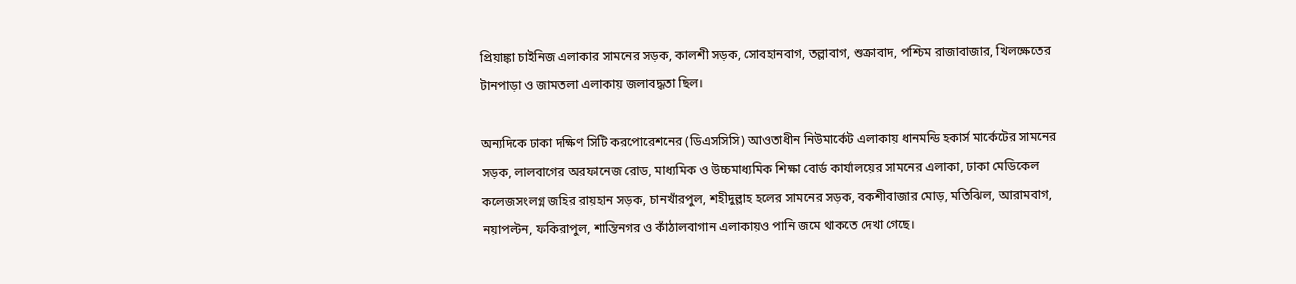প্রিয়াঙ্কা চাইনিজ এলাকার সামনের সড়ক, কালশী সড়ক, সোবহানবাগ, তল্লাবাগ, শুক্রাবাদ, পশ্চিম রাজাবাজার, খিলক্ষেতের টানপাড়া ও জামতলা এলাকায় জলাবদ্ধতা ছিল।

অন্যদিকে ঢাকা দক্ষিণ সিটি করপোরেশনের (ডিএসসিসি) আওতাধীন নিউমার্কেট এলাকায় ধানমন্ডি হকার্স মার্কেটের সামনের সড়ক, লালবাগের অরফানেজ রোড, মাধ্যমিক ও উচ্চমাধ্যমিক শিক্ষা বোর্ড কার্যালয়ের সামনের এলাকা, ঢাকা মেডিকেল কলেজসংলগ্ন জহির রায়হান সড়ক, চানখাঁরপুল, শহীদুল্লাহ হলের সামনের সড়ক, বকশীবাজার মোড়, মতিঝিল, আরামবাগ, নয়াপল্টন, ফকিরাপুল, শান্তিনগর ও কাঁঠালবাগান এলাকায়ও পানি জমে থাকতে দেখা গেছে।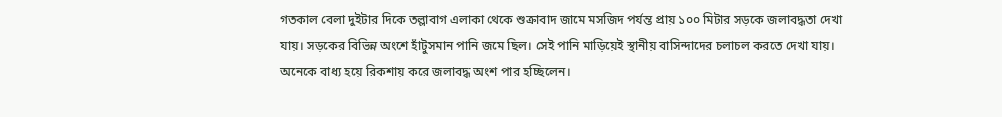গতকাল বেলা দুইটার দিকে তল্লাবাগ এলাকা থেকে শুক্রাবাদ জামে মসজিদ পর্যন্ত প্রায় ১০০ মিটার সড়কে জলাবদ্ধতা দেখা যায়। সড়কের বিভিন্ন অংশে হাঁটুসমান পানি জমে ছিল। সেই পানি মাড়িয়েই স্থানীয় বাসিন্দাদের চলাচল করতে দেখা যায়। অনেকে বাধ্য হয়ে রিকশায় করে জলাবদ্ধ অংশ পার হচ্ছিলেন।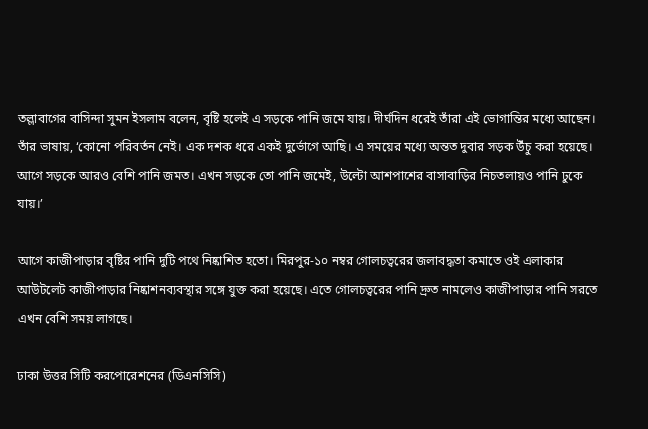তল্লাবাগের বাসিন্দা সুমন ইসলাম বলেন, বৃষ্টি হলেই এ সড়কে পানি জমে যায়। দীর্ঘদিন ধরেই তাঁরা এই ভোগান্তির মধ্যে আছেন। তাঁর ভাষায়, ‘কোনো পরিবর্তন নেই। এক দশক ধরে একই দুর্ভোগে আছি। এ সময়ের মধ্যে অন্তত দুবার সড়ক উঁচু করা হয়েছে। আগে সড়কে আরও বেশি পানি জমত। এখন সড়কে তো পানি জমেই, উল্টো আশপাশের বাসাবাড়ির নিচতলায়ও পানি ঢুকে যায়।’

আগে কাজীপাড়ার বৃষ্টির পানি দুটি পথে নিষ্কাশিত হতো। মিরপুর-১০ নম্বর গোলচত্বরের জলাবদ্ধতা কমাতে ওই এলাকার আউটলেট কাজীপাড়ার নিষ্কাশনব্যবস্থার সঙ্গে যুক্ত করা হয়েছে। এতে গোলচত্বরের পানি দ্রুত নামলেও কাজীপাড়ার পানি সরতে এখন বেশি সময় লাগছে।

ঢাকা উত্তর সিটি করপোরেশনের (ডিএনসিসি)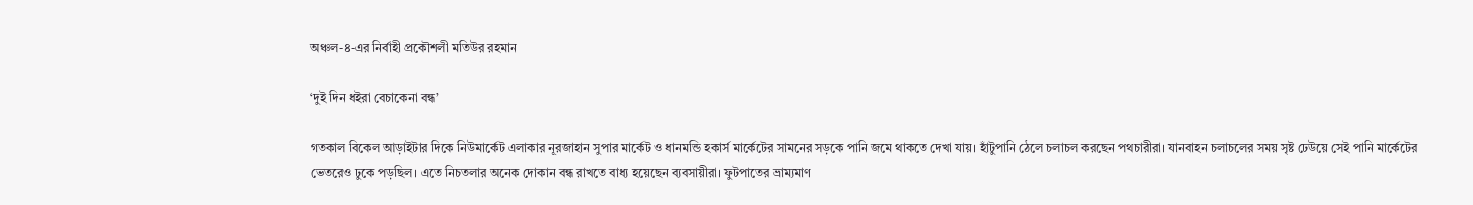অঞ্চল-৪-এর নির্বাহী প্রকৌশলী মতিউর রহমান

‘দুই দিন ধইরা বেচাকেনা বন্ধ’

গতকাল বিকেল আড়াইটার দিকে নিউমার্কেট এলাকার নূরজাহান সুপার মার্কেট ও ধানমন্ডি হকার্স মার্কেটের সামনের সড়কে পানি জমে থাকতে দেখা যায়। হাঁটুপানি ঠেলে চলাচল করছেন পথচারীরা। যানবাহন চলাচলের সময় সৃষ্ট ঢেউয়ে সেই পানি মার্কেটের ভেতরেও ঢুকে পড়ছিল। এতে নিচতলার অনেক দোকান বন্ধ রাখতে বাধ্য হয়েছেন ব্যবসায়ীরা। ফুটপাতের ভ্রাম্যমাণ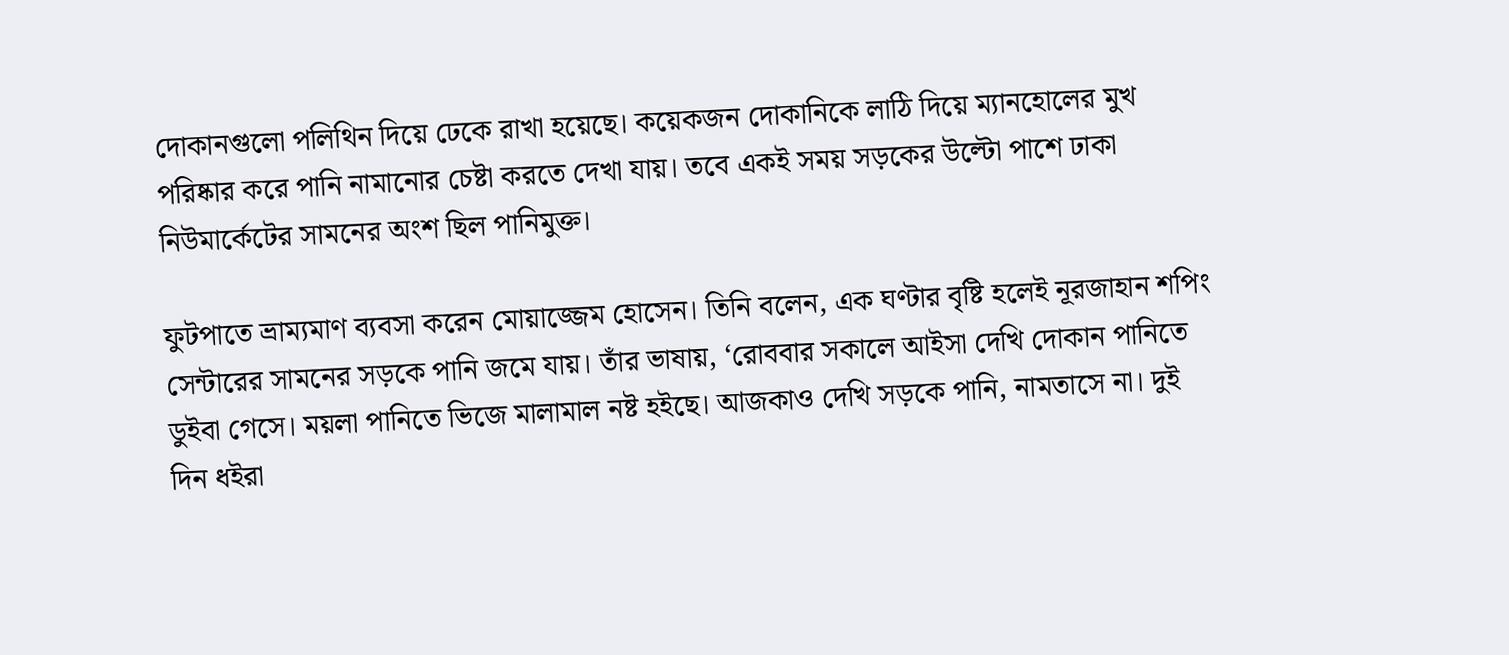দোকানগুলো পলিথিন দিয়ে ঢেকে রাখা হয়েছে। কয়েকজন দোকানিকে লাঠি দিয়ে ম্যানহোলের মুখ পরিষ্কার করে পানি নামানোর চেষ্টা করতে দেখা যায়। তবে একই সময় সড়কের উল্টো পাশে ঢাকা নিউমার্কেটের সামনের অংশ ছিল পানিমুক্ত।

ফুটপাতে ভ্রাম্যমাণ ব্যবসা করেন মোয়াজ্জেম হোসেন। তিনি বলেন, এক ঘণ্টার বৃষ্টি হলেই নূরজাহান শপিং সেন্টারের সামনের সড়কে পানি জমে যায়। তাঁর ভাষায়, ‘রোববার সকালে আইসা দেখি দোকান পানিতে ডুইবা গেসে। ময়লা পানিতে ভিজে মালামাল নষ্ট হইছে। আজকাও দেখি সড়কে পানি, নামতাসে না। দুই দিন ধইরা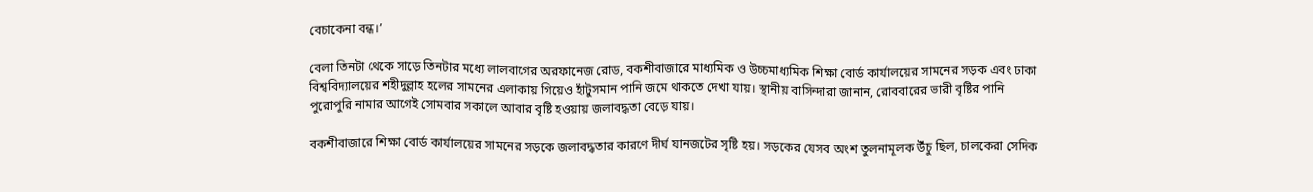বেচাকেনা বন্ধ।’

বেলা তিনটা থেকে সাড়ে তিনটার মধ্যে লালবাগের অরফানেজ রোড, বকশীবাজারে মাধ্যমিক ও উচ্চমাধ্যমিক শিক্ষা বোর্ড কার্যালয়ের সামনের সড়ক এবং ঢাকা বিশ্ববিদ্যালয়ের শহীদুল্লাহ হলের সামনের এলাকায় গিয়েও হাঁটুসমান পানি জমে থাকতে দেখা যায়। স্থানীয় বাসিন্দারা জানান, রোববারের ভারী বৃষ্টির পানি পুরোপুরি নামার আগেই সোমবার সকালে আবার বৃষ্টি হওয়ায় জলাবদ্ধতা বেড়ে যায়।

বকশীবাজারে শিক্ষা বোর্ড কার্যালয়ের সামনের সড়কে জলাবদ্ধতার কারণে দীর্ঘ যানজটের সৃষ্টি হয়। সড়কের যেসব অংশ তুলনামূলক উঁচু ছিল, চালকেরা সেদিক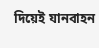দিয়েই যানবাহন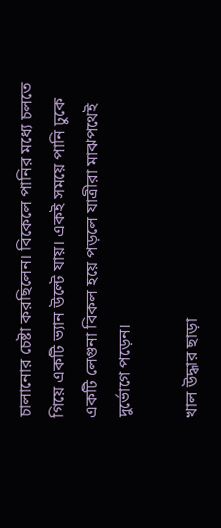চালানোর চেষ্টা করছিলেন। বিকেলে পানির মধ্যে চলতে গিয়ে একটি ভ্যান উল্টে যায়। একই সময়ে পানি ঢুকে একটি লেগুনা বিকল হয়ে পড়লে যাত্রীরা মাঝপথেই দুর্ভোগে পড়েন।

খাল উদ্ধার ছাড়া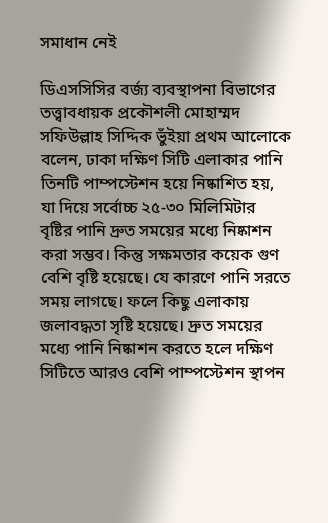সমাধান নেই

ডিএসসিসির বর্জ্য ব্যবস্থাপনা বিভাগের তত্ত্বাবধায়ক প্রকৌশলী মোহাম্মদ সফিউল্লাহ সিদ্দিক ভুঁইয়া প্রথম আলোকে বলেন, ঢাকা দক্ষিণ সিটি এলাকার পানি তিনটি পাম্পস্টেশন হয়ে নিষ্কাশিত হয়, যা দিয়ে সর্বোচ্চ ২৫-৩০ মিলিমিটার বৃষ্টির পানি দ্রুত সময়ের মধ্যে নিষ্কাশন করা সম্ভব। কিন্তু সক্ষমতার কয়েক গুণ বেশি বৃষ্টি হয়েছে। যে কারণে পানি সরতে সময় লাগছে। ফলে কিছু এলাকায় জলাবদ্ধতা সৃষ্টি হয়েছে। দ্রুত সময়ের মধ্যে পানি নিষ্কাশন করতে হলে দক্ষিণ সিটিতে আরও বেশি পাম্পস্টেশন স্থাপন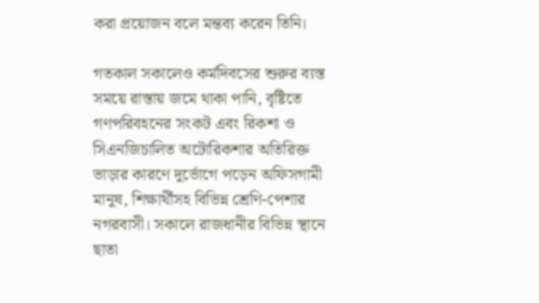করা প্রয়োজন বলে মন্তব্য করেন তিনি।

গতকাল সকালেও কর্মদিবসের শুরুর ব্যস্ত সময়ে রাস্তায় জমে থাকা পানি, বৃষ্টিতে গণপরিবহনের সংকট এবং রিকশা ও সিএনজিচালিত অটোরিকশার অতিরিক্ত ভাড়ার কারণে দুর্ভোগে পড়েন অফিসগামী মানুষ, শিক্ষার্থীসহ বিভিন্ন শ্রেণি-পেশার নগরবাসী। সকালে রাজধানীর বিভিন্ন স্থানে ছাতা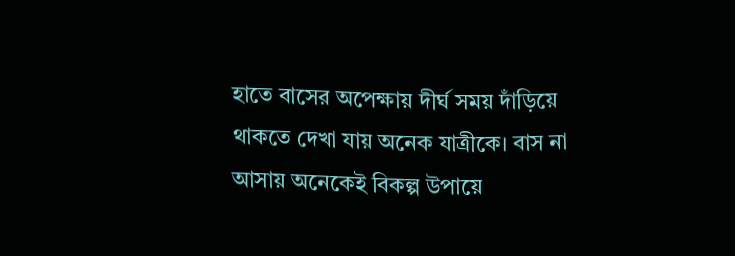হাতে বাসের অপেক্ষায় দীর্ঘ সময় দাঁড়িয়ে থাকতে দেখা যায় অনেক যাত্রীকে। বাস না আসায় অনেকেই বিকল্প উপায়ে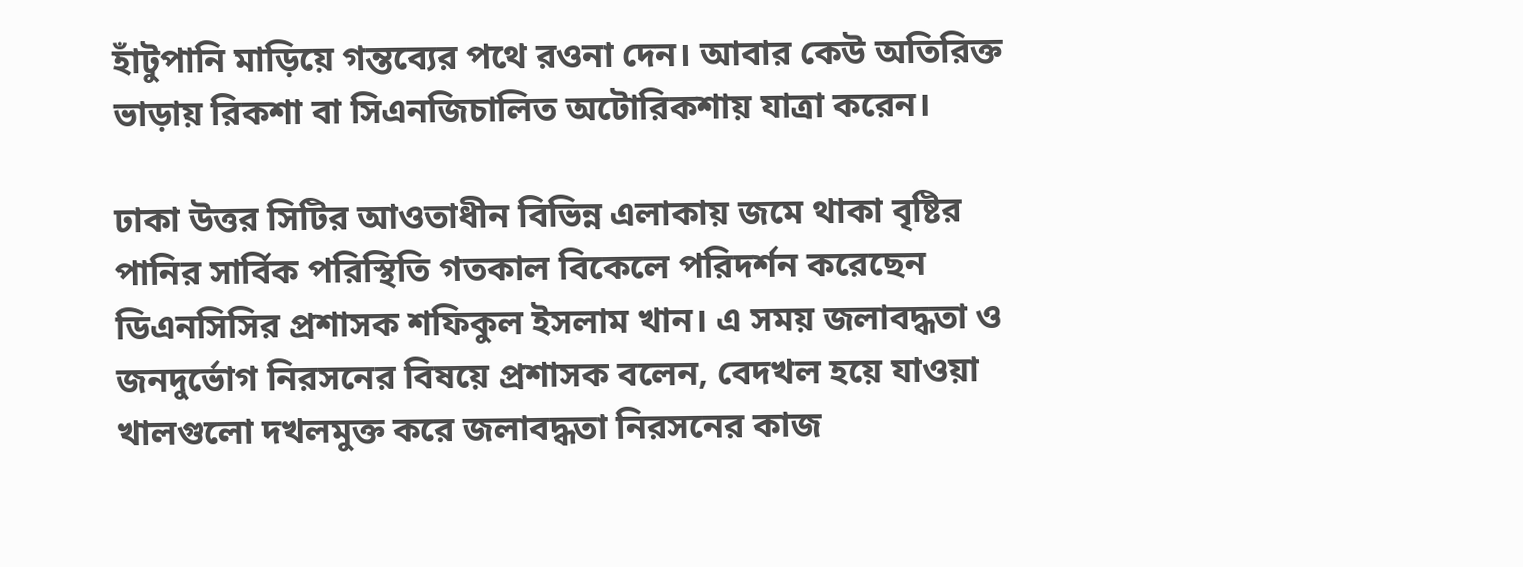হাঁটুপানি মাড়িয়ে গন্তব্যের পথে রওনা দেন। আবার কেউ অতিরিক্ত ভাড়ায় রিকশা বা সিএনজিচালিত অটোরিকশায় যাত্রা করেন।

ঢাকা উত্তর সিটির আওতাধীন বিভিন্ন এলাকায় জমে থাকা বৃষ্টির পানির সার্বিক পরিস্থিতি গতকাল বিকেলে পরিদর্শন করেছেন ডিএনসিসির প্রশাসক শফিকুল ইসলাম খান। এ সময় জলাবদ্ধতা ও জনদুর্ভোগ নিরসনের বিষয়ে প্রশাসক বলেন, বেদখল হয়ে যাওয়া খালগুলো দখলমুক্ত করে জলাবদ্ধতা নিরসনের কাজ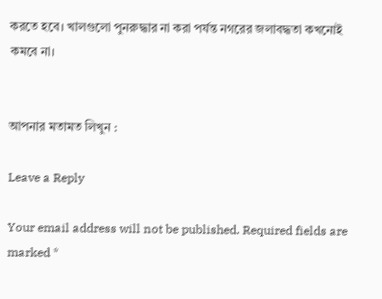করতে হবে। খালগুলো পুনরুদ্ধার না করা পর্যন্ত নগরের জলাবদ্ধতা কখনোই কমবে না।


আপনার মতামত লিখুন :

Leave a Reply

Your email address will not be published. Required fields are marked *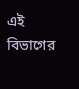এই বিভাগের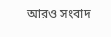আরও সংবাদ